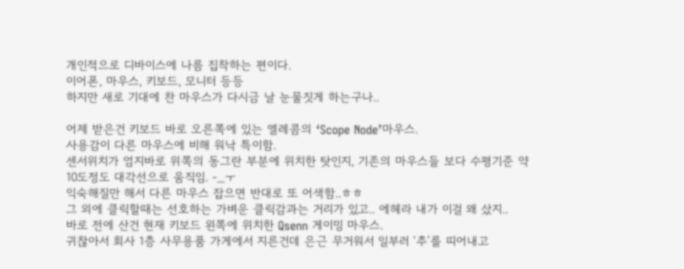개인적으로 디바이스에 나름 집착하는 편이다.
이어폰, 마우스, 키보드, 모니터 등등
하지만 새로 기대에 찬 마우스가 다시금 날 눈물짓게 하는구나..

어제 받은건 키보드 바로 오른쪽에 있는 엘레콤의 ‘Scope Node’마우스.
사용감이 다른 마우스에 비해 워낙 특이함.
센서위치가 엄지바로 위쪽의 동그란 부분에 위치한 탓인지, 기존의 마우스들 보다 수평기준 약 10도정도 대각선으로 움직임. -_ㅜ
익숙해질만 해서 다른 마우스 잡으면 반대로 또 어색함..ㅎㅎ
그 외에 클릭할때는 선호하는 가벼운 클릭감과는 거리가 있고.. 에헤라 내가 이걸 왜 샀지..
바로 전에 산건 현재 키보드 왼쪽에 위치한 Qsenn 게이밍 마우스.
귀찮아서 회사 1층 사무용품 가게에서 지른건데 은근 무거워서 일부러 ‘추’를 띠어내고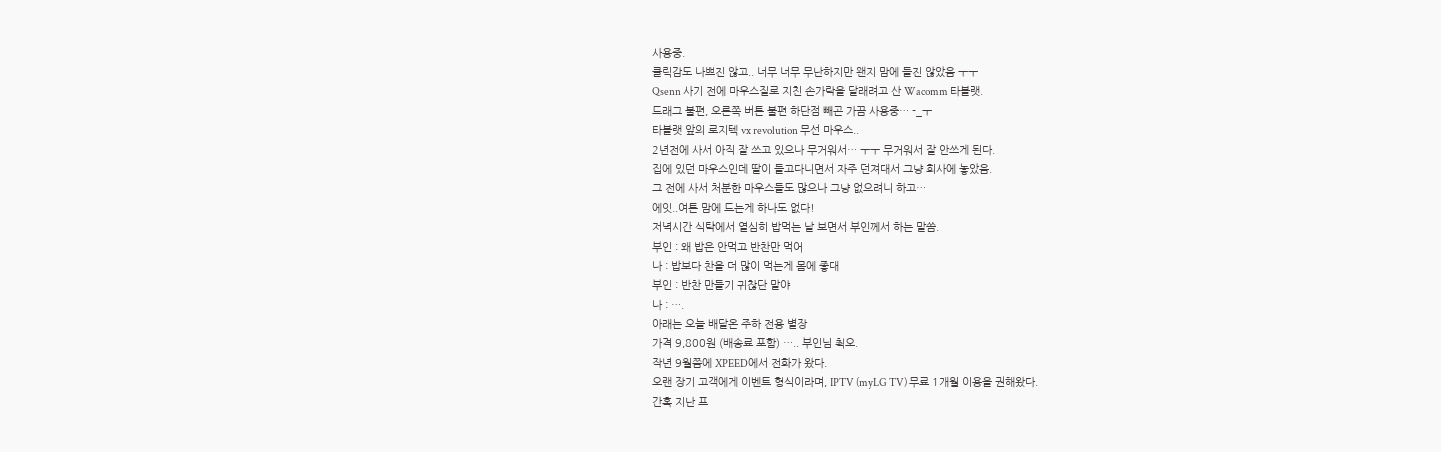사용중.
클릭감도 나쁘진 않고.. 너무 너무 무난하지만 왠지 맘에 들진 않았음 ㅜㅜ
Qsenn 사기 전에 마우스질로 지친 손가락을 달래려고 산 Wacomm 타블랫.
드래그 불편, 오른쪽 버튼 불편 하단점 빼곤 가끔 사용중… -_ㅜ
타블랫 앞의 로지텍 vx revolution 무선 마우스..
2년전에 사서 아직 잘 쓰고 있으나 무거워서… ㅜㅜ 무거워서 잘 안쓰게 된다.
집에 있던 마우스인데 딸이 들고다니면서 자주 던져대서 그냥 회사에 놓았음.
그 전에 사서 처분한 마우스들도 많으나 그냥 없으려니 하고…
에잇..여튼 맘에 드는게 하나도 없다!
저녁시간 식탁에서 열심히 밥먹는 날 보면서 부인께서 하는 말씀.
부인 : 왜 밥은 안먹고 반찬만 먹어
나 : 밥보다 찬을 더 많이 먹는게 몸에 좋대
부인 : 반찬 만들기 귀찮단 말야
나 : ….
아래는 오늘 배달온 주하 전용 별장
가격 9,800원 (배송료 포함) ….. 부인님 쵝오.
작년 9월쯤에 XPEED에서 전화가 왔다.
오랜 장기 고객에게 이벤트 형식이라며, IPTV (myLG TV) 무료 1개월 이용을 권해왔다.
간혹 지난 프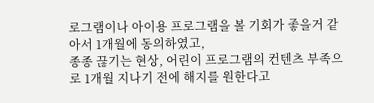로그램이나 아이용 프로그램을 볼 기회가 좋을거 같아서 1개월에 동의하였고,
종종 끊기는 현상, 어린이 프로그램의 컨텐츠 부족으로 1개월 지나기 전에 해지를 원한다고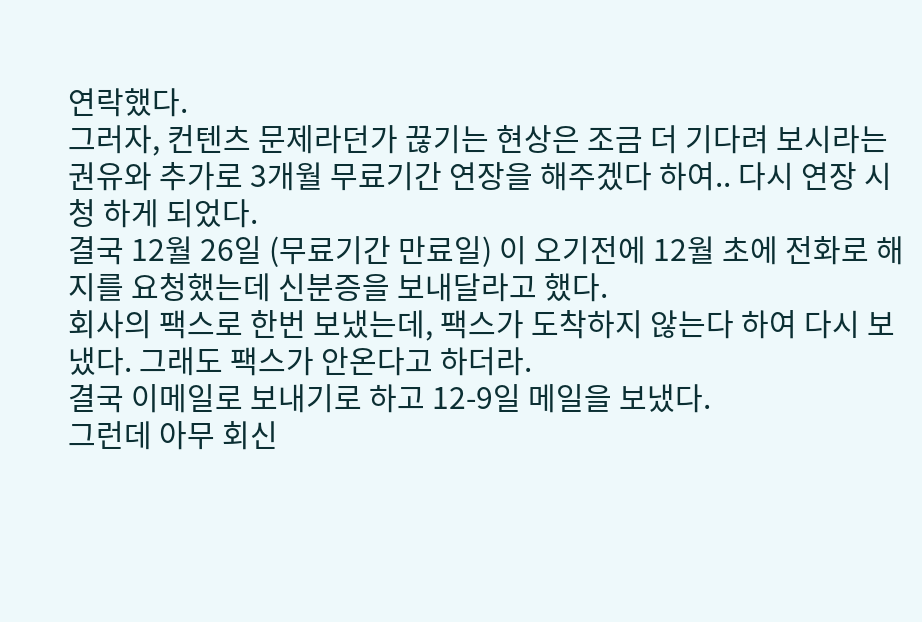연락했다.
그러자, 컨텐츠 문제라던가 끊기는 현상은 조금 더 기다려 보시라는 권유와 추가로 3개월 무료기간 연장을 해주겠다 하여.. 다시 연장 시청 하게 되었다.
결국 12월 26일 (무료기간 만료일) 이 오기전에 12월 초에 전화로 해지를 요청했는데 신분증을 보내달라고 했다.
회사의 팩스로 한번 보냈는데, 팩스가 도착하지 않는다 하여 다시 보냈다. 그래도 팩스가 안온다고 하더라.
결국 이메일로 보내기로 하고 12-9일 메일을 보냈다.
그런데 아무 회신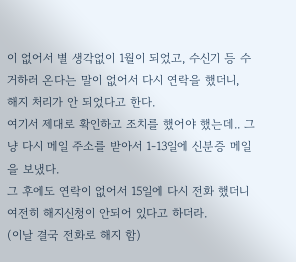이 없어서 별 생각없이 1월이 되었고, 수신기 등 수거하러 온다는 말이 없어서 다시 연락을 했더니,
해지 처리가 안 되었다고 한다.
여기서 제대로 확인하고 조치를 했어야 했는데.. 그냥 다시 메일 주소를 받아서 1-13일에 신분증 메일을 보냈다.
그 후에도 연락이 없어서 15일에 다시 전화 했더니 여전히 해지신청이 안되어 있다고 하더라.
(이날 결국 전화로 해지 함)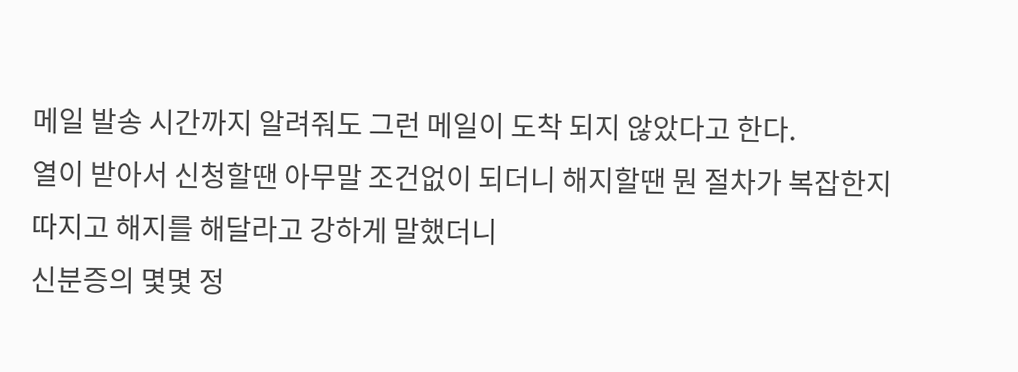메일 발송 시간까지 알려줘도 그런 메일이 도착 되지 않았다고 한다.
열이 받아서 신청할땐 아무말 조건없이 되더니 해지할땐 뭔 절차가 복잡한지 따지고 해지를 해달라고 강하게 말했더니
신분증의 몇몇 정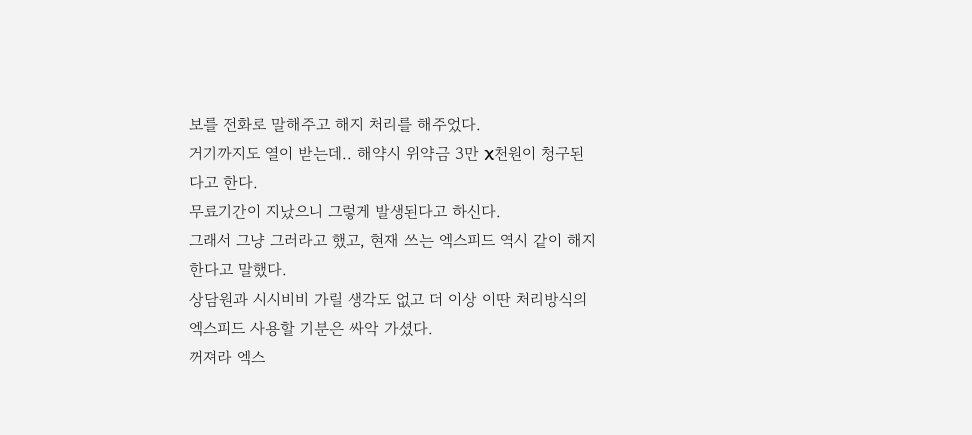보를 전화로 말해주고 해지 처리를 해주었다.
거기까지도 열이 받는데.. 해약시 위약금 3만 X천원이 청구된다고 한다.
무료기간이 지났으니 그렇게 발생된다고 하신다.
그래서 그냥 그러라고 했고, 현재 쓰는 엑스피드 역시 같이 해지 한다고 말했다.
상담원과 시시비비 가릴 생각도 없고 더 이상 이딴 처리방식의 엑스피드 사용할 기분은 싸악 가셨다.
꺼져라 엑스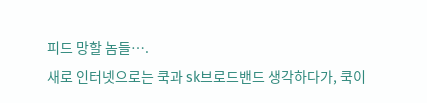피드 망할 놈들….
새로 인터넷으로는 쿡과 sk브로드밴드 생각하다가, 쿡이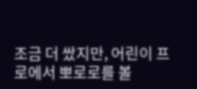조금 더 쌌지만, 어린이 프로에서 뽀로로를 볼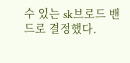수 있는 sk브로드 밴드로 결정했다.